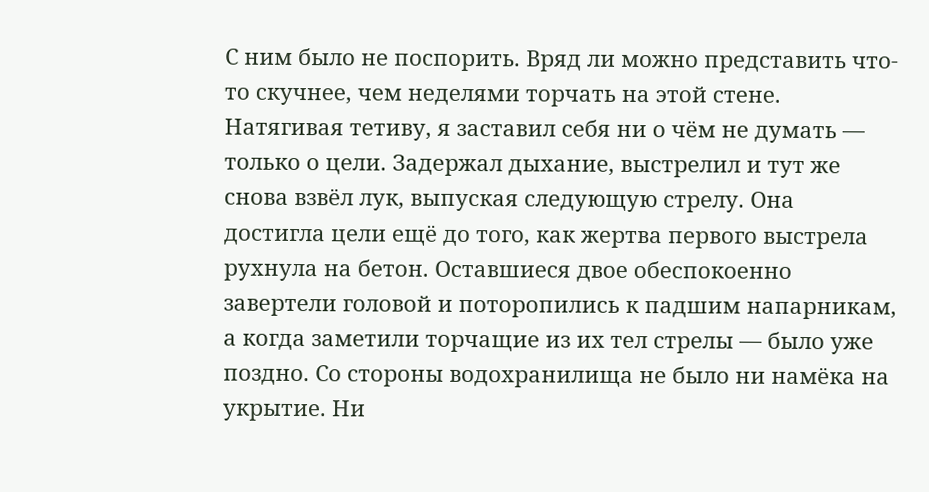С ним было не поспорить. Вряд ли можно представить что-то скучнее, чем неделями торчать на этой стене. Натягивая тетиву, я заставил себя ни о чём не думать — только о цели. Задержал дыхание, выстрелил и тут же снова взвёл лук, выпуская следующую стрелу. Она достигла цели ещё до того, как жертва первого выстрела рухнула на бетон. Оставшиеся двое обеспокоенно завертели головой и поторопились к падшим напарникам, а когда заметили торчащие из их тел стрелы — было уже поздно. Со стороны водохранилища не было ни намёка на укрытие. Ни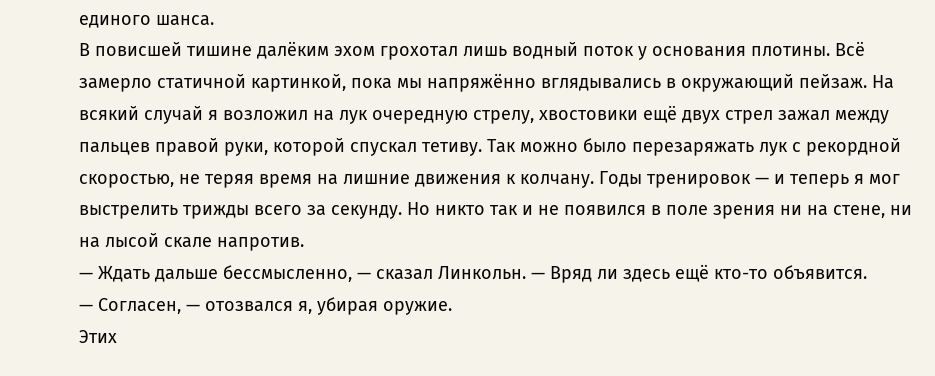единого шанса.
В повисшей тишине далёким эхом грохотал лишь водный поток у основания плотины. Всё замерло статичной картинкой, пока мы напряжённо вглядывались в окружающий пейзаж. На всякий случай я возложил на лук очередную стрелу, хвостовики ещё двух стрел зажал между пальцев правой руки, которой спускал тетиву. Так можно было перезаряжать лук с рекордной скоростью, не теряя время на лишние движения к колчану. Годы тренировок — и теперь я мог выстрелить трижды всего за секунду. Но никто так и не появился в поле зрения ни на стене, ни на лысой скале напротив.
— Ждать дальше бессмысленно, — сказал Линкольн. — Вряд ли здесь ещё кто-то объявится.
— Согласен, — отозвался я, убирая оружие.
Этих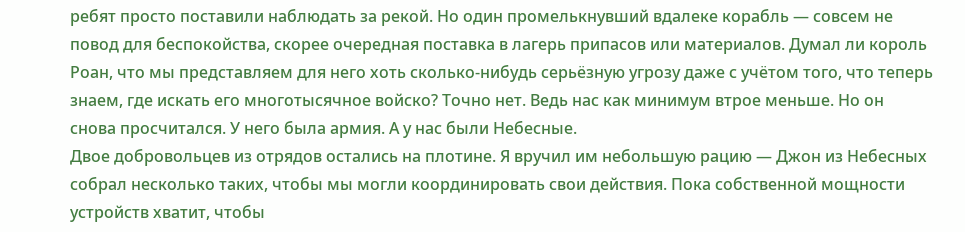ребят просто поставили наблюдать за рекой. Но один промелькнувший вдалеке корабль — совсем не повод для беспокойства, скорее очередная поставка в лагерь припасов или материалов. Думал ли король Роан, что мы представляем для него хоть сколько-нибудь серьёзную угрозу даже с учётом того, что теперь знаем, где искать его многотысячное войско? Точно нет. Ведь нас как минимум втрое меньше. Но он снова просчитался. У него была армия. А у нас были Небесные.
Двое добровольцев из отрядов остались на плотине. Я вручил им небольшую рацию — Джон из Небесных собрал несколько таких, чтобы мы могли координировать свои действия. Пока собственной мощности устройств хватит, чтобы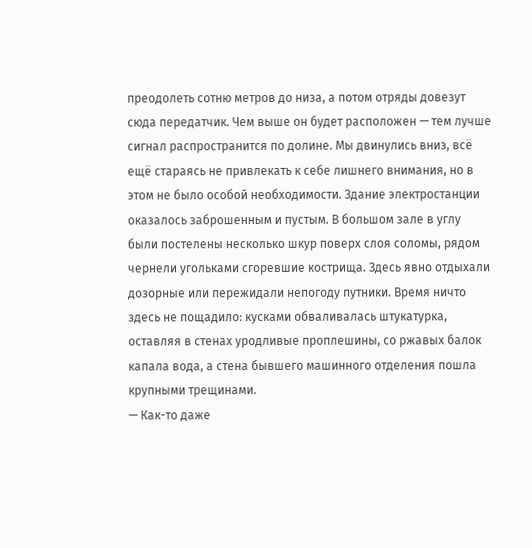преодолеть сотню метров до низа, а потом отряды довезут сюда передатчик. Чем выше он будет расположен — тем лучше сигнал распространится по долине. Мы двинулись вниз, всё ещё стараясь не привлекать к себе лишнего внимания, но в этом не было особой необходимости. Здание электростанции оказалось заброшенным и пустым. В большом зале в углу были постелены несколько шкур поверх слоя соломы, рядом чернели угольками сгоревшие кострища. Здесь явно отдыхали дозорные или пережидали непогоду путники. Время ничто здесь не пощадило: кусками обваливалась штукатурка, оставляя в стенах уродливые проплешины, со ржавых балок капала вода, а стена бывшего машинного отделения пошла крупными трещинами.
— Как-то даже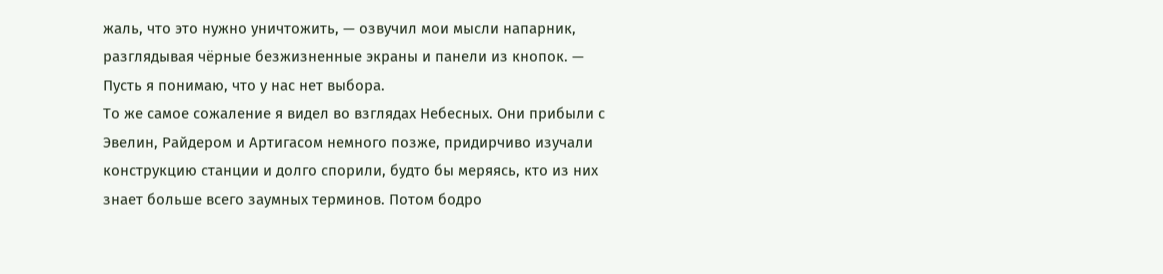жаль, что это нужно уничтожить, — озвучил мои мысли напарник, разглядывая чёрные безжизненные экраны и панели из кнопок. — Пусть я понимаю, что у нас нет выбора.
То же самое сожаление я видел во взглядах Небесных. Они прибыли с Эвелин, Райдером и Артигасом немного позже, придирчиво изучали конструкцию станции и долго спорили, будто бы меряясь, кто из них знает больше всего заумных терминов. Потом бодро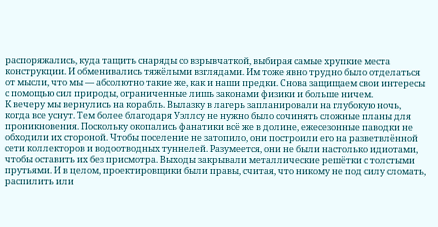распоряжались, куда тащить снаряды со взрывчаткой, выбирая самые хрупкие места конструкции. И обменивались тяжёлыми взглядами. Им тоже явно трудно было отделаться от мысли, что мы — абсолютно такие же, как и наши предки. Снова защищаем свои интересы с помощью сил природы, ограниченные лишь законами физики и больше ничем.
К вечеру мы вернулись на корабль. Вылазку в лагерь запланировали на глубокую ночь, когда все уснут. Тем более благодаря Уэллсу не нужно было сочинять сложные планы для проникновения. Поскольку окопались фанатики всё же в долине, ежесезонные паводки не обходили их стороной. Чтобы поселение не затопило, они построили его на разветвлённой сети коллекторов и водоотводных туннелей. Разумеется, они не были настолько идиотами, чтобы оставить их без присмотра. Выходы закрывали металлические решётки с толстыми прутьями. И в целом, проектировщики были правы, считая, что никому не под силу сломать, распилить или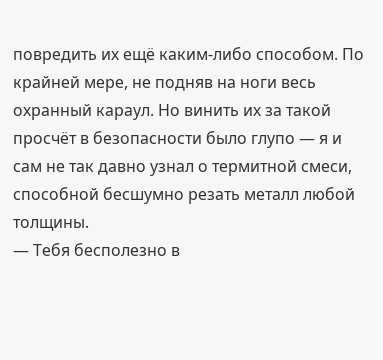повредить их ещё каким-либо способом. По крайней мере, не подняв на ноги весь охранный караул. Но винить их за такой просчёт в безопасности было глупо — я и сам не так давно узнал о термитной смеси, способной бесшумно резать металл любой толщины.
— Тебя бесполезно в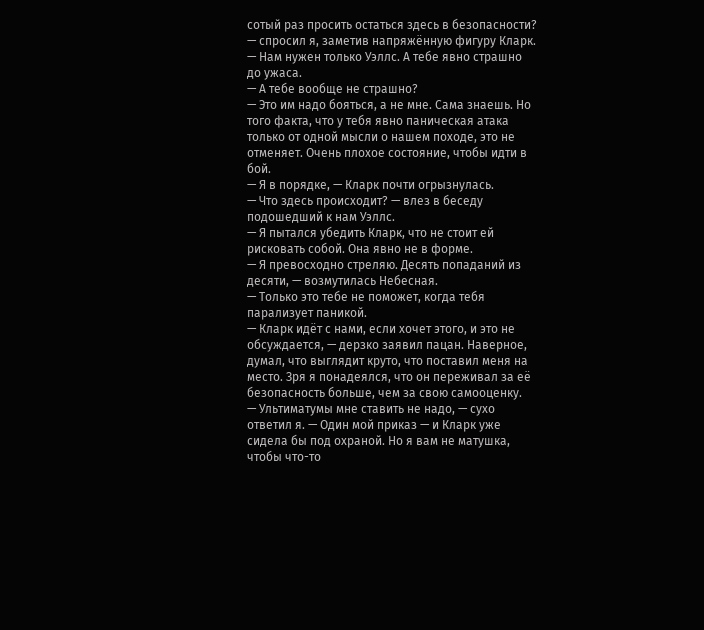сотый раз просить остаться здесь в безопасности? — спросил я, заметив напряжённую фигуру Кларк. — Нам нужен только Уэллс. А тебе явно страшно до ужаса.
— А тебе вообще не страшно?
— Это им надо бояться, а не мне. Сама знаешь. Но того факта, что у тебя явно паническая атака только от одной мысли о нашем походе, это не отменяет. Очень плохое состояние, чтобы идти в бой.
— Я в порядке, — Кларк почти огрызнулась.
— Что здесь происходит? — влез в беседу подошедший к нам Уэллс.
— Я пытался убедить Кларк, что не стоит ей рисковать собой. Она явно не в форме.
— Я превосходно стреляю. Десять попаданий из десяти, — возмутилась Небесная.
— Только это тебе не поможет, когда тебя парализует паникой.
— Кларк идёт с нами, если хочет этого, и это не обсуждается, — дерзко заявил пацан. Наверное, думал, что выглядит круто, что поставил меня на место. Зря я понадеялся, что он переживал за её безопасность больше, чем за свою самооценку.
— Ультиматумы мне ставить не надо, — сухо ответил я. — Один мой приказ — и Кларк уже сидела бы под охраной. Но я вам не матушка, чтобы что-то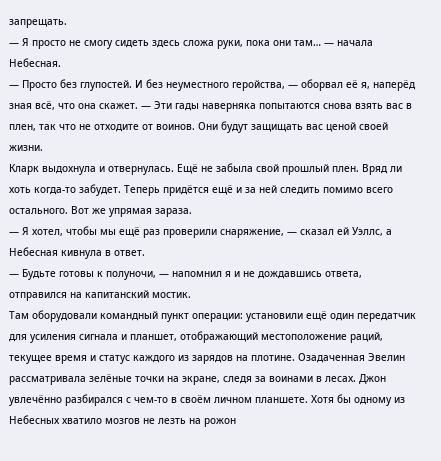запрещать.
— Я просто не смогу сидеть здесь сложа руки, пока они там… — начала Небесная.
— Просто без глупостей. И без неуместного геройства, — оборвал её я, наперёд зная всё, что она скажет. — Эти гады наверняка попытаются снова взять вас в плен, так что не отходите от воинов. Они будут защищать вас ценой своей жизни.
Кларк выдохнула и отвернулась. Ещё не забыла свой прошлый плен. Вряд ли хоть когда-то забудет. Теперь придётся ещё и за ней следить помимо всего остального. Вот же упрямая зараза.
— Я хотел, чтобы мы ещё раз проверили снаряжение, — сказал ей Уэллс, а Небесная кивнула в ответ.
— Будьте готовы к полуночи, — напомнил я и не дождавшись ответа, отправился на капитанский мостик.
Там оборудовали командный пункт операции: установили ещё один передатчик для усиления сигнала и планшет, отображающий местоположение раций, текущее время и статус каждого из зарядов на плотине. Озадаченная Эвелин рассматривала зелёные точки на экране, следя за воинами в лесах. Джон увлечённо разбирался с чем-то в своём личном планшете. Хотя бы одному из Небесных хватило мозгов не лезть на рожон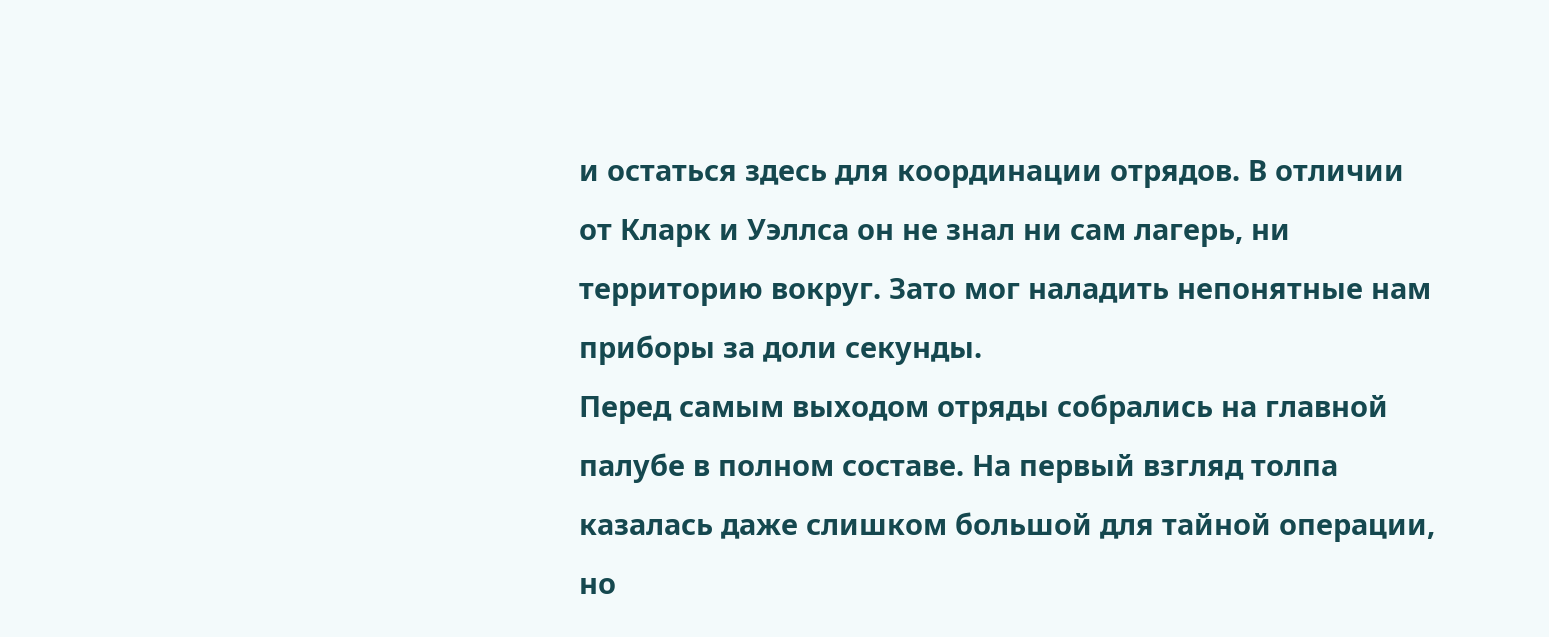и остаться здесь для координации отрядов. В отличии от Кларк и Уэллса он не знал ни сам лагерь, ни территорию вокруг. Зато мог наладить непонятные нам приборы за доли секунды.
Перед самым выходом отряды собрались на главной палубе в полном составе. На первый взгляд толпа казалась даже слишком большой для тайной операции, но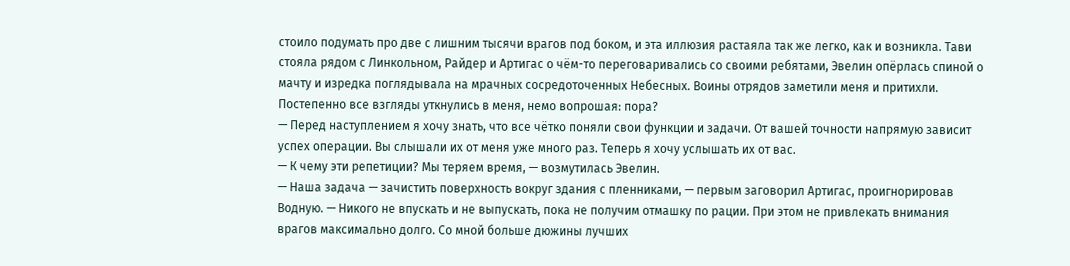стоило подумать про две с лишним тысячи врагов под боком, и эта иллюзия растаяла так же легко, как и возникла. Тави стояла рядом с Линкольном, Райдер и Артигас о чём-то переговаривались со своими ребятами, Эвелин опёрлась спиной о мачту и изредка поглядывала на мрачных сосредоточенных Небесных. Воины отрядов заметили меня и притихли. Постепенно все взгляды уткнулись в меня, немо вопрошая: пора?
— Перед наступлением я хочу знать, что все чётко поняли свои функции и задачи. От вашей точности напрямую зависит успех операции. Вы слышали их от меня уже много раз. Теперь я хочу услышать их от вас.
— К чему эти репетиции? Мы теряем время, — возмутилась Эвелин.
— Наша задача — зачистить поверхность вокруг здания с пленниками, — первым заговорил Артигас, проигнорировав Водную. — Никого не впускать и не выпускать, пока не получим отмашку по рации. При этом не привлекать внимания врагов максимально долго. Со мной больше дюжины лучших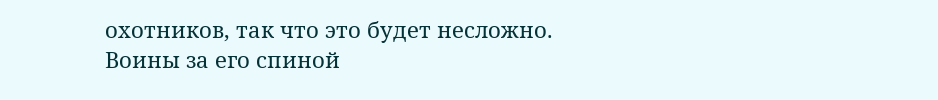охотников, так что это будет несложно.
Воины за его спиной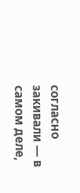согласно закивали — в самом деле,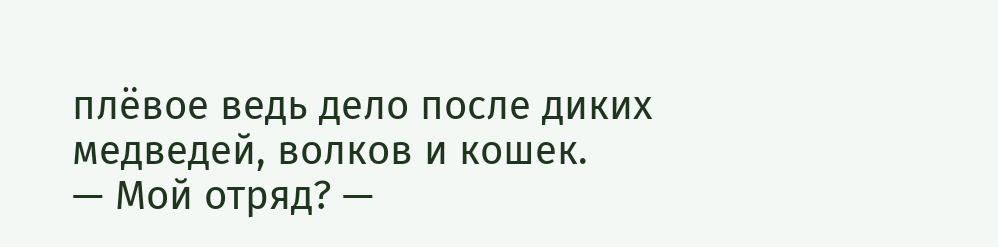плёвое ведь дело после диких медведей, волков и кошек.
— Мой отряд? —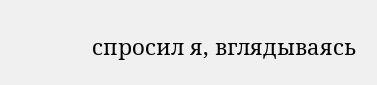спросил я, вглядываясь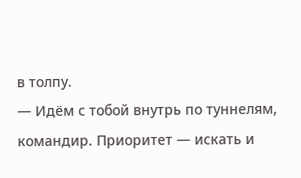в толпу.
— Идём с тобой внутрь по туннелям, командир. Приоритет — искать и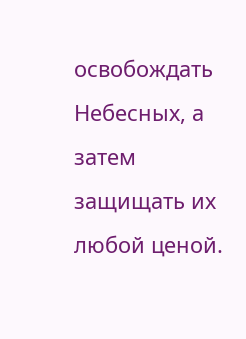освобождать Небесных, а затем защищать их любой ценой.